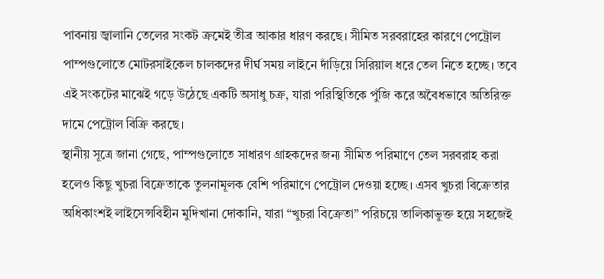পাবনায় জ্বালানি তেলের সংকট ক্রমেই তীব্র আকার ধারণ করছে। সীমিত সরবরাহের কারণে পেট্রোল পাম্পগুলোতে মোটরসাইকেল চালকদের দীর্ঘ সময় লাইনে দাঁড়িয়ে সিরিয়াল ধরে তেল নিতে হচ্ছে। তবে এই সংকটের মাঝেই গড়ে উঠেছে একটি অসাধু চক্র, যারা পরিস্থিতিকে পুঁজি করে অবৈধভাবে অতিরিক্ত দামে পেট্রোল বিক্রি করছে।
স্থানীয় সূত্রে জানা গেছে, পাম্পগুলোতে সাধারণ গ্রাহকদের জন্য সীমিত পরিমাণে তেল সরবরাহ করা হলেও কিছু খুচরা বিক্রেতাকে তুলনামূলক বেশি পরিমাণে পেট্রোল দেওয়া হচ্ছে। এসব খুচরা বিক্রেতার অধিকাংশই লাইসেন্সবিহীন মুদিখানা দোকানি, যারা “খুচরা বিক্রেতা” পরিচয়ে তালিকাভুক্ত হয়ে সহজেই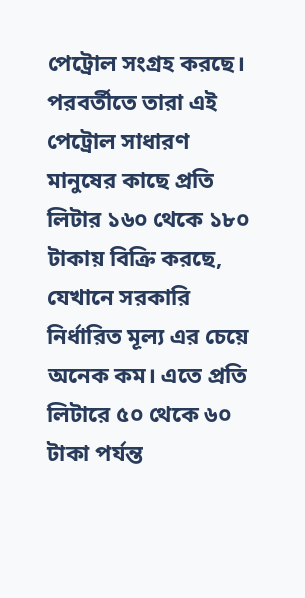পেট্রোল সংগ্রহ করছে। পরবর্তীতে তারা এই পেট্রোল সাধারণ মানুষের কাছে প্রতি লিটার ১৬০ থেকে ১৮০ টাকায় বিক্রি করছে, যেখানে সরকারি নির্ধারিত মূল্য এর চেয়ে অনেক কম। এতে প্রতি লিটারে ৫০ থেকে ৬০ টাকা পর্যন্ত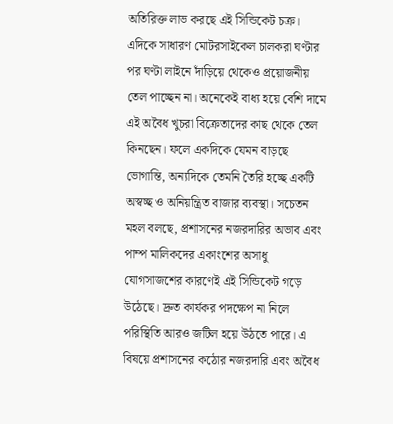অতিরিক্ত লাভ করছে এই সিন্ডিকেট চক্র।
এদিকে সাধারণ মোটরসাইকেল চালকরা ঘণ্টার পর ঘণ্টা লাইনে দাঁড়িয়ে থেকেও প্রয়োজনীয় তেল পাচ্ছেন না। অনেকেই বাধ্য হয়ে বেশি দামে এই অবৈধ খুচরা বিক্রেতাদের কাছ থেকে তেল কিনছেন। ফলে একদিকে যেমন বাড়ছে ভোগান্তি, অন্যদিকে তেমনি তৈরি হচ্ছে একটি অস্বচ্ছ ও অনিয়ন্ত্রিত বাজার ব্যবস্থা। সচেতন মহল বলছে, প্রশাসনের নজরদারির অভাব এবং পাম্প মালিকদের একাংশের অসাধু যোগসাজশের কারণেই এই সিন্ডিকেট গড়ে উঠেছে। দ্রুত কার্যকর পদক্ষেপ না নিলে পরিস্থিতি আরও জটিল হয়ে উঠতে পারে। এ বিষয়ে প্রশাসনের কঠোর নজরদারি এবং অবৈধ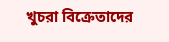খুচরা বিক্রেতাদের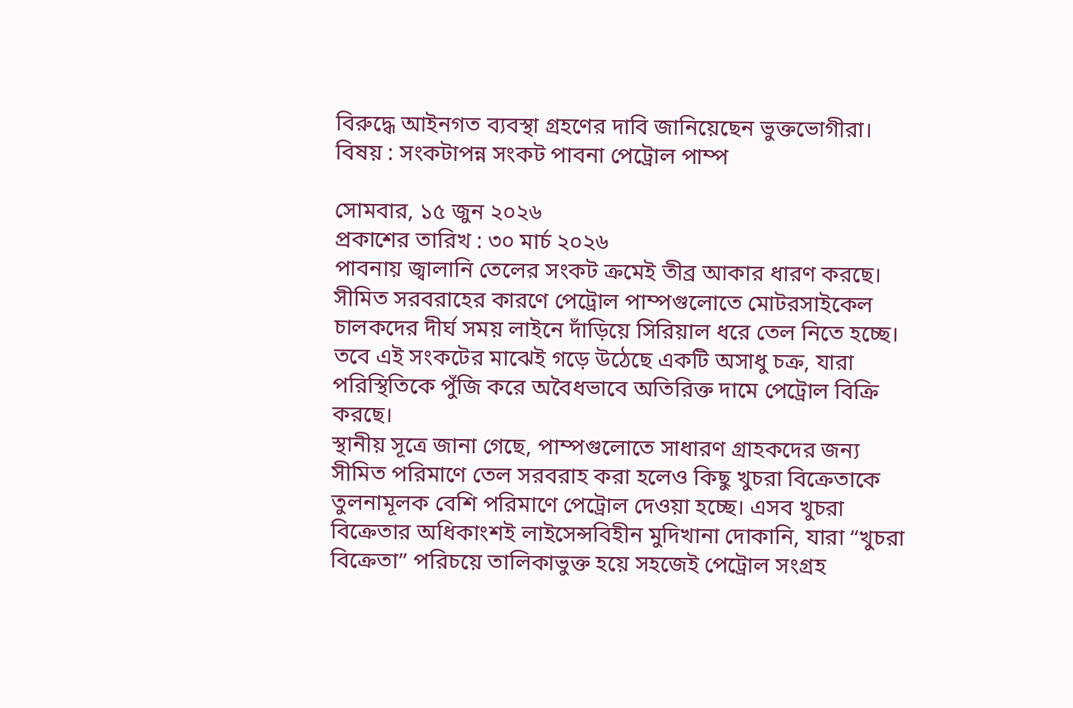বিরুদ্ধে আইনগত ব্যবস্থা গ্রহণের দাবি জানিয়েছেন ভুক্তভোগীরা।
বিষয় : সংকটাপন্ন সংকট পাবনা পেট্রোল পাম্প

সোমবার, ১৫ জুন ২০২৬
প্রকাশের তারিখ : ৩০ মার্চ ২০২৬
পাবনায় জ্বালানি তেলের সংকট ক্রমেই তীব্র আকার ধারণ করছে। সীমিত সরবরাহের কারণে পেট্রোল পাম্পগুলোতে মোটরসাইকেল চালকদের দীর্ঘ সময় লাইনে দাঁড়িয়ে সিরিয়াল ধরে তেল নিতে হচ্ছে। তবে এই সংকটের মাঝেই গড়ে উঠেছে একটি অসাধু চক্র, যারা পরিস্থিতিকে পুঁজি করে অবৈধভাবে অতিরিক্ত দামে পেট্রোল বিক্রি করছে।
স্থানীয় সূত্রে জানা গেছে, পাম্পগুলোতে সাধারণ গ্রাহকদের জন্য সীমিত পরিমাণে তেল সরবরাহ করা হলেও কিছু খুচরা বিক্রেতাকে তুলনামূলক বেশি পরিমাণে পেট্রোল দেওয়া হচ্ছে। এসব খুচরা বিক্রেতার অধিকাংশই লাইসেন্সবিহীন মুদিখানা দোকানি, যারা “খুচরা বিক্রেতা” পরিচয়ে তালিকাভুক্ত হয়ে সহজেই পেট্রোল সংগ্রহ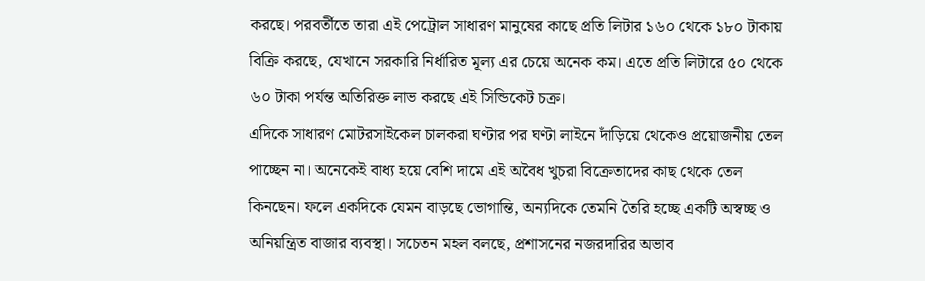করছে। পরবর্তীতে তারা এই পেট্রোল সাধারণ মানুষের কাছে প্রতি লিটার ১৬০ থেকে ১৮০ টাকায় বিক্রি করছে, যেখানে সরকারি নির্ধারিত মূল্য এর চেয়ে অনেক কম। এতে প্রতি লিটারে ৫০ থেকে ৬০ টাকা পর্যন্ত অতিরিক্ত লাভ করছে এই সিন্ডিকেট চক্র।
এদিকে সাধারণ মোটরসাইকেল চালকরা ঘণ্টার পর ঘণ্টা লাইনে দাঁড়িয়ে থেকেও প্রয়োজনীয় তেল পাচ্ছেন না। অনেকেই বাধ্য হয়ে বেশি দামে এই অবৈধ খুচরা বিক্রেতাদের কাছ থেকে তেল কিনছেন। ফলে একদিকে যেমন বাড়ছে ভোগান্তি, অন্যদিকে তেমনি তৈরি হচ্ছে একটি অস্বচ্ছ ও অনিয়ন্ত্রিত বাজার ব্যবস্থা। সচেতন মহল বলছে, প্রশাসনের নজরদারির অভাব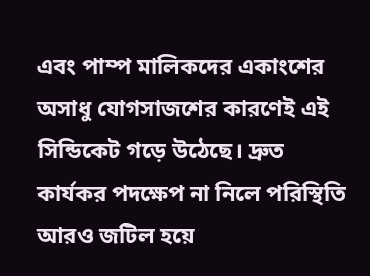এবং পাম্প মালিকদের একাংশের অসাধু যোগসাজশের কারণেই এই সিন্ডিকেট গড়ে উঠেছে। দ্রুত কার্যকর পদক্ষেপ না নিলে পরিস্থিতি আরও জটিল হয়ে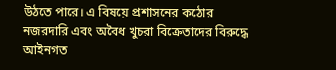উঠতে পারে। এ বিষয়ে প্রশাসনের কঠোর নজরদারি এবং অবৈধ খুচরা বিক্রেতাদের বিরুদ্ধে আইনগত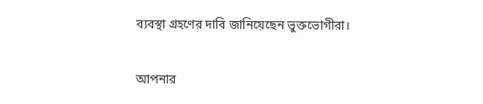ব্যবস্থা গ্রহণের দাবি জানিয়েছেন ভুক্তভোগীরা।

আপনার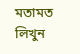মতামত লিখুন